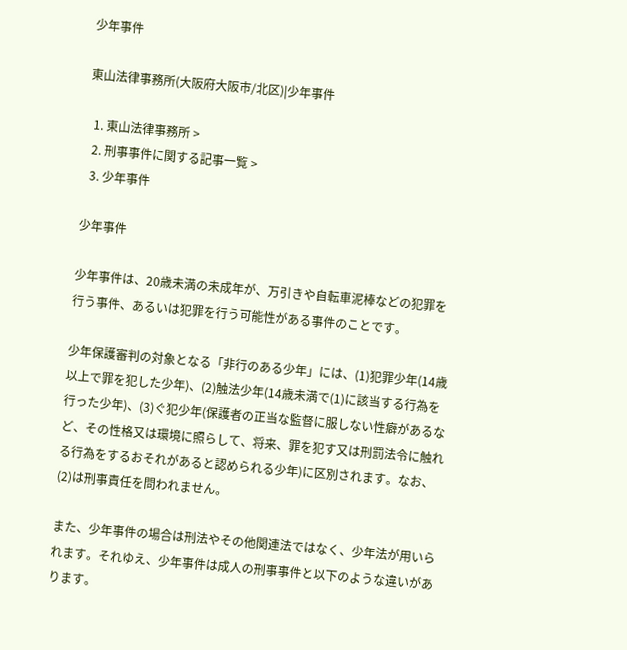少年事件

東山法律事務所(大阪府大阪市/北区)|少年事件

  1. 東山法律事務所 >
  2. 刑事事件に関する記事一覧 >
  3. 少年事件

少年事件

少年事件は、20歳未満の未成年が、万引きや自転車泥棒などの犯罪を行う事件、あるいは犯罪を行う可能性がある事件のことです。

少年保護審判の対象となる「非行のある少年」には、(1)犯罪少年(14歳以上で罪を犯した少年)、(2)触法少年(14歳未満で(1)に該当する行為を行った少年)、(3)ぐ犯少年(保護者の正当な監督に服しない性癖があるなど、その性格又は環境に照らして、将来、罪を犯す又は刑罰法令に触れる行為をするおそれがあると認められる少年)に区別されます。なお、(2)は刑事責任を問われません。

また、少年事件の場合は刑法やその他関連法ではなく、少年法が用いられます。それゆえ、少年事件は成人の刑事事件と以下のような違いがあります。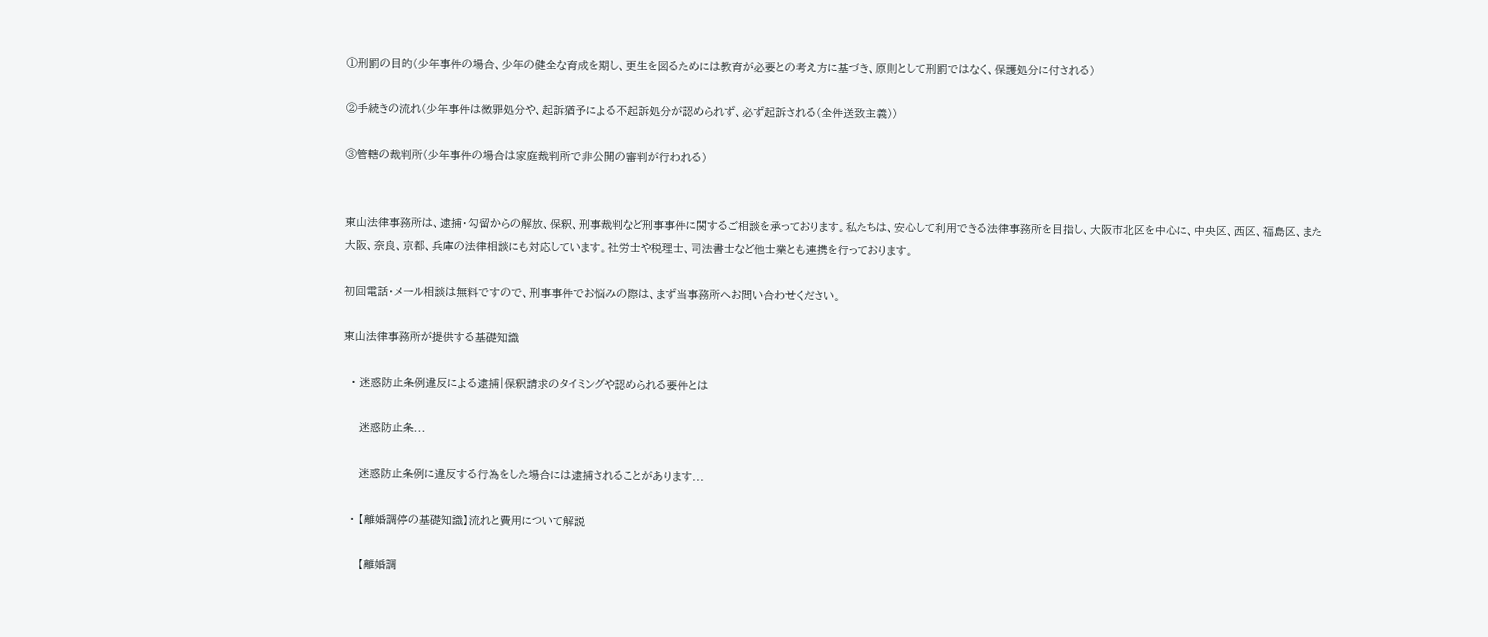①刑罰の目的(少年事件の場合、少年の健全な育成を期し、更生を図るためには教育が必要との考え方に基づき、原則として刑罰ではなく、保護処分に付される)

②手続きの流れ(少年事件は微罪処分や、起訴猶予による不起訴処分が認められず、必ず起訴される(全件送致主義))

③管轄の裁判所(少年事件の場合は家庭裁判所で非公開の審判が行われる)


東山法律事務所は、逮捕・勾留からの解放、保釈、刑事裁判など刑事事件に関するご相談を承っております。私たちは、安心して利用できる法律事務所を目指し、大阪市北区を中心に、中央区、西区、福島区、また大阪、奈良、京都、兵庫の法律相談にも対応しています。社労士や税理士、司法書士など他士業とも連携を行っております。

初回電話・メール相談は無料ですので、刑事事件でお悩みの際は、まず当事務所へお問い合わせください。

東山法律事務所が提供する基礎知識

  • 迷惑防止条例違反による逮捕|保釈請求のタイミングや認められる要件とは

    迷惑防止条...

    迷惑防止条例に違反する行為をした場合には逮捕されることがあります...

  • 【離婚調停の基礎知識】流れと費用について解説

    【離婚調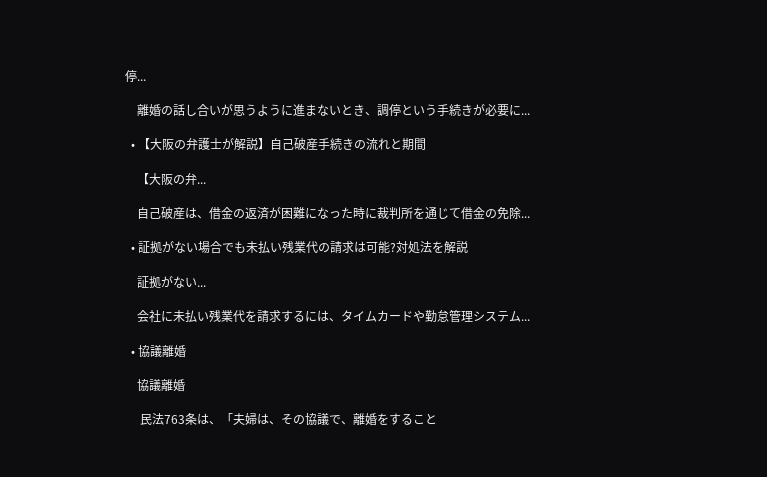停...

    離婚の話し合いが思うように進まないとき、調停という手続きが必要に...

  • 【大阪の弁護士が解説】自己破産手続きの流れと期間

    【大阪の弁...

    自己破産は、借金の返済が困難になった時に裁判所を通じて借金の免除...

  • 証拠がない場合でも未払い残業代の請求は可能?対処法を解説

    証拠がない...

    会社に未払い残業代を請求するには、タイムカードや勤怠管理システム...

  • 協議離婚

    協議離婚

     民法763条は、「夫婦は、その協議で、離婚をすること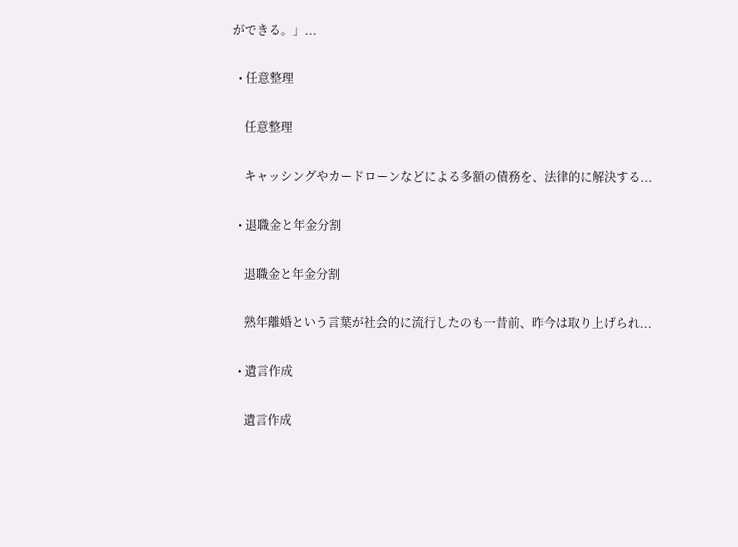ができる。」...

  • 任意整理

    任意整理

    キャッシングやカードローンなどによる多額の債務を、法律的に解決する...

  • 退職金と年金分割

    退職金と年金分割

    熟年離婚という言葉が社会的に流行したのも一昔前、昨今は取り上げられ...

  • 遺言作成

    遺言作成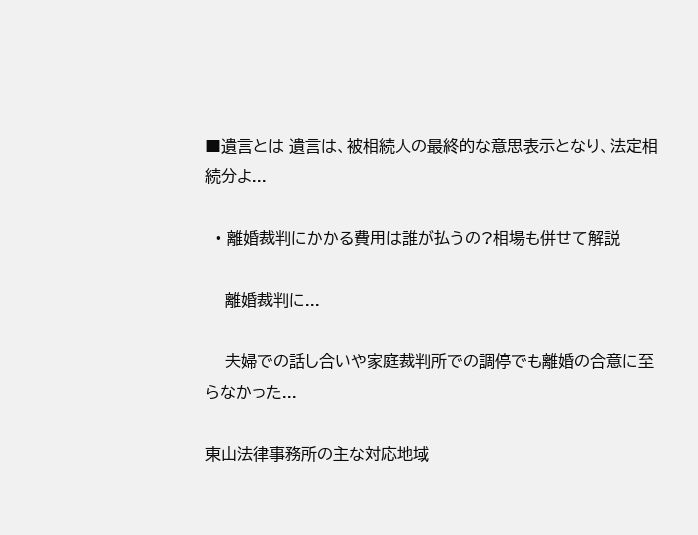■遺言とは 遺言は、被相続人の最終的な意思表示となり、法定相続分よ...

  • 離婚裁判にかかる費用は誰が払うの?相場も併せて解説

    離婚裁判に...

    夫婦での話し合いや家庭裁判所での調停でも離婚の合意に至らなかった...

東山法律事務所の主な対応地域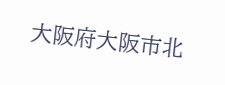大阪府大阪市北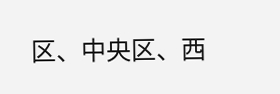区、中央区、西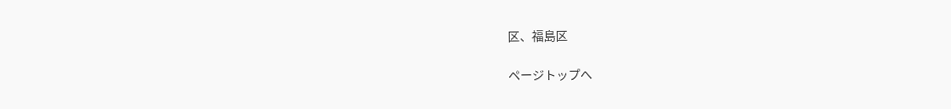区、福島区

ページトップへ